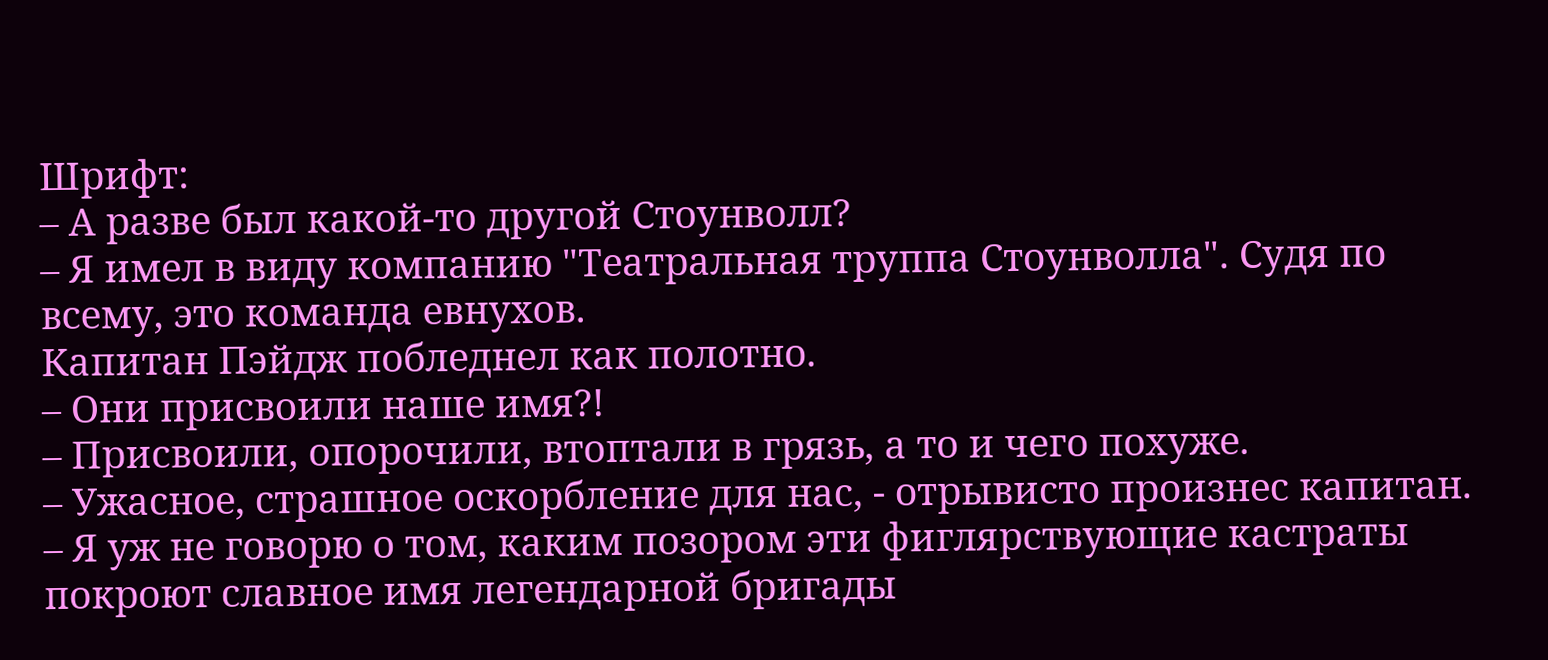Шрифт:
– А разве был какой-то другой Стоунволл?
– Я имел в виду компанию "Театральная труппа Стоунволла". Судя по всему, это команда евнухов.
Капитан Пэйдж побледнел как полотно.
– Они присвоили наше имя?!
– Присвоили, опорочили, втоптали в грязь, а то и чего похуже.
– Ужасное, страшное оскорбление для нас, - отрывисто произнес капитан.
– Я уж не говорю о том, каким позором эти фиглярствующие кастраты покроют славное имя легендарной бригады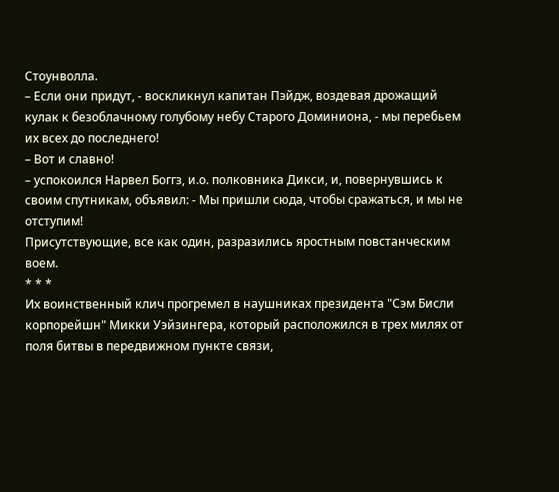Стоунволла.
– Если они придут, - воскликнул капитан Пэйдж, воздевая дрожащий кулак к безоблачному голубому небу Старого Доминиона, - мы перебьем их всех до последнего!
– Вот и славно!
– успокоился Нарвел Боггз, и.о. полковника Дикси, и, повернувшись к своим спутникам, объявил: - Мы пришли сюда, чтобы сражаться, и мы не отступим!
Присутствующие, все как один, разразились яростным повстанческим воем.
* * *
Их воинственный клич прогремел в наушниках президента "Сэм Бисли корпорейшн" Микки Уэйзингера, который расположился в трех милях от поля битвы в передвижном пункте связи,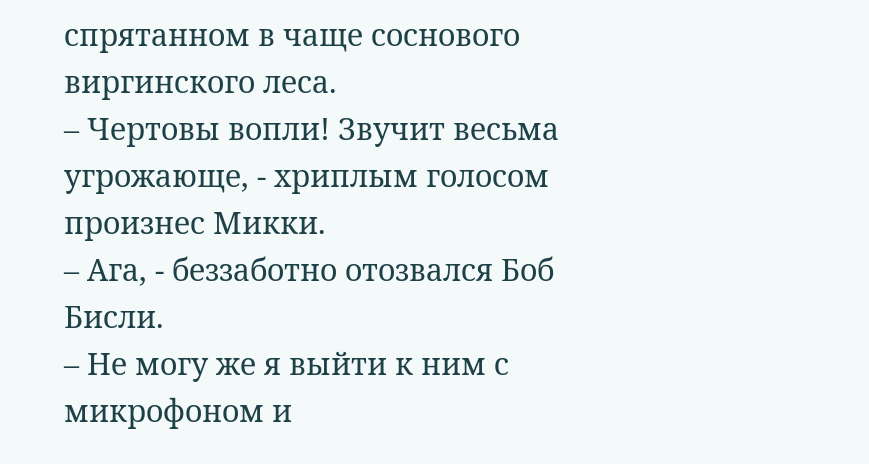спрятанном в чаще соснового виргинского леса.
– Чертовы вопли! Звучит весьма угрожающе, - хриплым голосом произнес Микки.
– Ага, - беззаботно отозвался Боб Бисли.
– Не могу же я выйти к ним с микрофоном и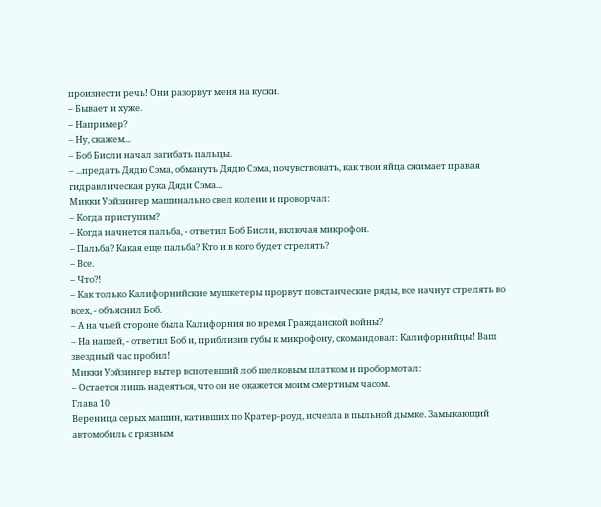произнести речь! Они разорвут меня на куски.
– Бывает и хуже.
– Например?
– Ну, скажем...
– Боб Бисли начал загибать пальцы.
– ...предать Дядю Сэма, обмануть Дядю Сэма, почувствовать, как твои яйца сжимает правая гидравлическая рука Дяди Сэма...
Микки Уэйзингер машинально свел колени и проворчал:
– Когда приступим?
– Когда начнется пальба, - ответил Боб Бисли, включая микрофон.
– Пальба? Какая еще пальба? Кто и в кого будет стрелять?
– Все.
– Что?!
– Как только Калифорнийские мушкетеры прорвут повстанческие ряды, все начнут стрелять во всех, - объяснил Боб.
– А на чьей стороне была Калифорния во время Гражданской войны?
– На нашей, - ответил Боб и, приблизив губы к микрофону, скомандовал: Калифорнийцы! Ваш звездный час пробил!
Микки Уэйзингер вытер вспотевший лоб шелковым платком и пробормотал:
– Остается лишь надеяться, что он не окажется моим смертным часом.
Глава 10
Вереница серых машин, кативших по Кратер-роуд, исчезла в пыльной дымке. Замыкающий автомобиль с грязным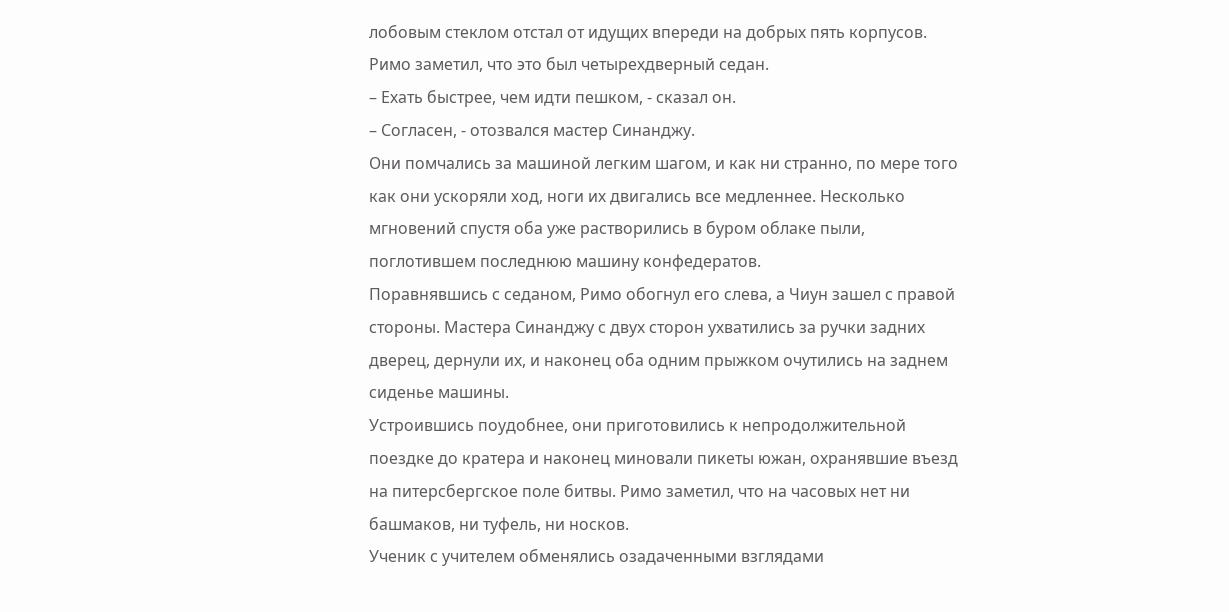лобовым стеклом отстал от идущих впереди на добрых пять корпусов. Римо заметил, что это был четырехдверный седан.
– Ехать быстрее, чем идти пешком, - сказал он.
– Согласен, - отозвался мастер Синанджу.
Они помчались за машиной легким шагом, и как ни странно, по мере того как они ускоряли ход, ноги их двигались все медленнее. Несколько мгновений спустя оба уже растворились в буром облаке пыли, поглотившем последнюю машину конфедератов.
Поравнявшись с седаном, Римо обогнул его слева, а Чиун зашел с правой стороны. Мастера Синанджу с двух сторон ухватились за ручки задних дверец, дернули их, и наконец оба одним прыжком очутились на заднем сиденье машины.
Устроившись поудобнее, они приготовились к непродолжительной поездке до кратера и наконец миновали пикеты южан, охранявшие въезд на питерсбергское поле битвы. Римо заметил, что на часовых нет ни башмаков, ни туфель, ни носков.
Ученик с учителем обменялись озадаченными взглядами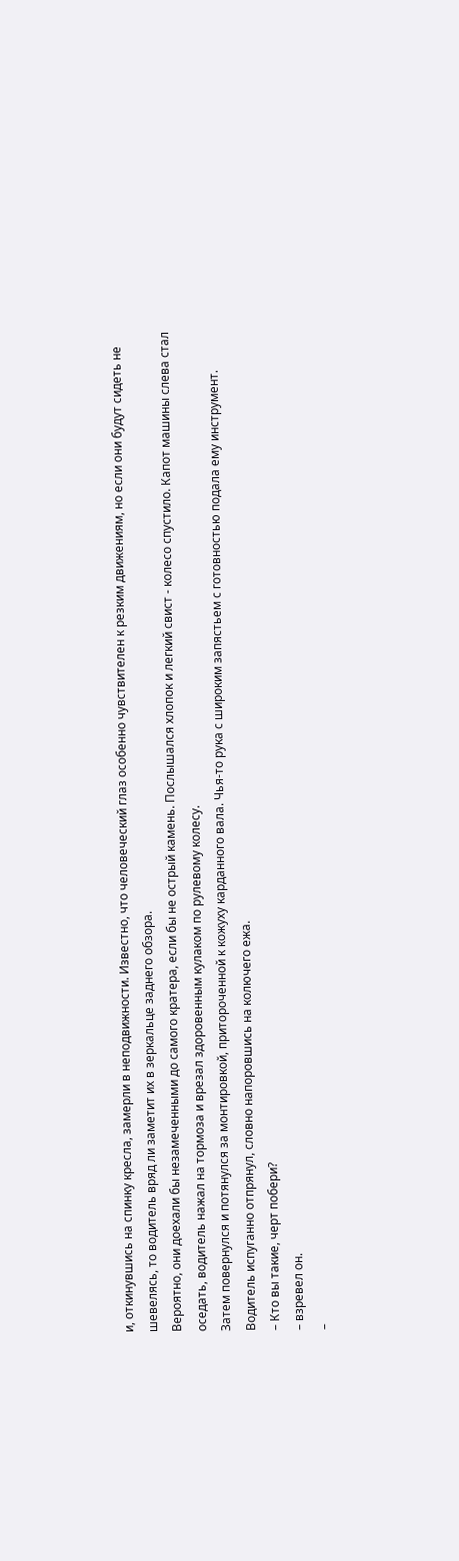и, откинувшись на спинку кресла, замерли в неподвижности. Известно, что человеческий глаз особенно чувствителен к резким движениям, но если они будут сидеть не шевелясь, то водитель вряд ли заметит их в зеркальце заднего обзора.
Вероятно, они доехали бы незамеченными до самого кратера, если бы не острый камень. Послышался хлопок и легкий свист - колесо спустило. Капот машины слева стал оседать, водитель нажал на тормоза и врезал здоровенным кулаком по рулевому колесу.
Затем повернулся и потянулся за монтировкой, притороченной к кожуху карданного вала. Чья-то рука с широким запястьем с готовностью подала ему инструмент.
Водитель испуганно отпрянул, словно напоровшись на колючего ежа.
– Кто вы такие, черт побери?
– взревел он.
–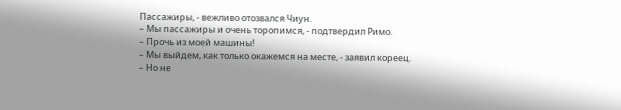Пассажиры, - вежливо отозвался Чиун.
– Мы пассажиры и очень торопимся, - подтвердил Римо.
– Прочь из моей машины!
– Мы выйдем, как только окажемся на месте, - заявил кореец.
– Но не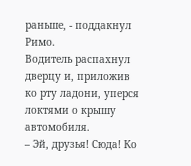раньше, - поддакнул Римо.
Водитель распахнул дверцу и, приложив ко рту ладони, уперся локтями о крышу автомобиля.
– Эй, друзья! Сюда! Ко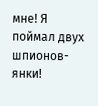мне! Я поймал двух шпионов-янки!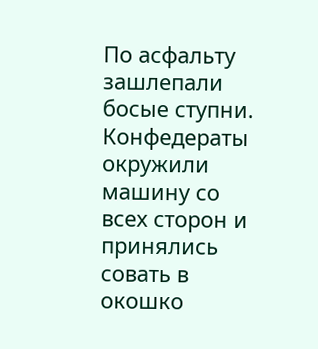По асфальту зашлепали босые ступни. Конфедераты окружили машину со всех сторон и принялись совать в окошко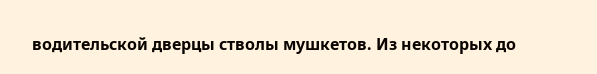водительской дверцы стволы мушкетов. Из некоторых до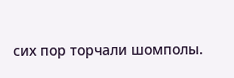сих пор торчали шомполы.